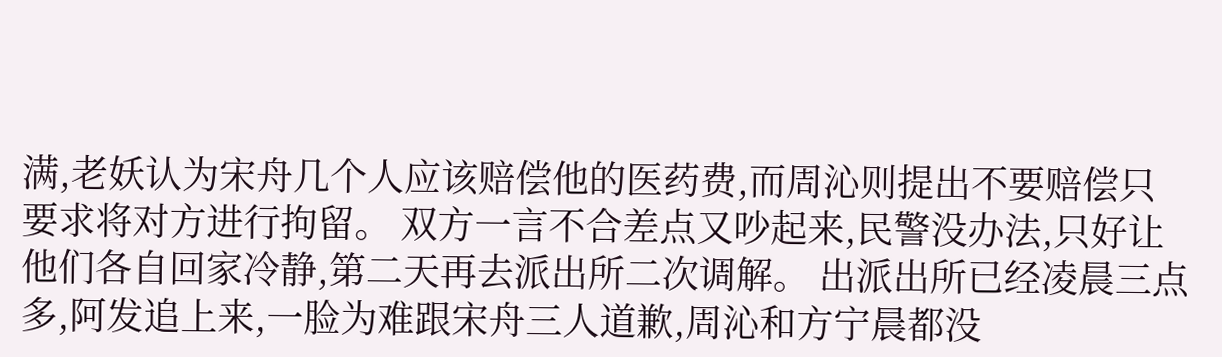满,老妖认为宋舟几个人应该赔偿他的医药费,而周沁则提出不要赔偿只要求将对方进行拘留。 双方一言不合差点又吵起来,民警没办法,只好让他们各自回家冷静,第二天再去派出所二次调解。 出派出所已经凌晨三点多,阿发追上来,一脸为难跟宋舟三人道歉,周沁和方宁晨都没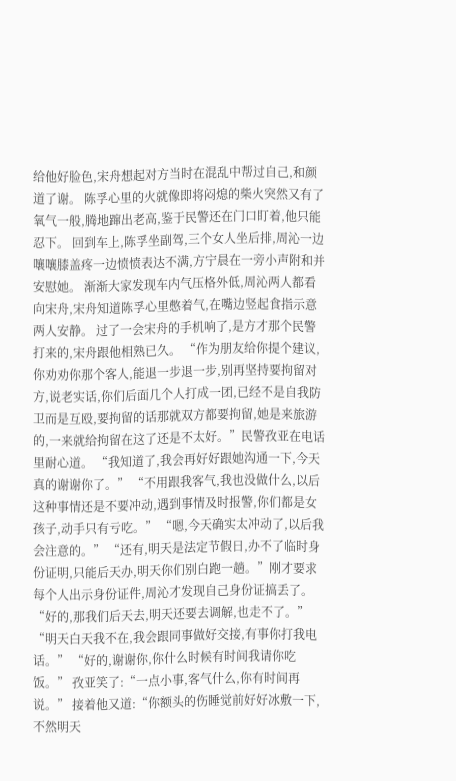给他好脸色,宋舟想起对方当时在混乱中帮过自己,和颜道了谢。 陈孚心里的火就像即将闷熄的柴火突然又有了氧气一般,腾地蹿出老高,鉴于民警还在门口盯着,他只能忍下。 回到车上,陈孚坐副驾,三个女人坐后排,周沁一边嚷嚷膝盖疼一边愤愤表达不满,方宁晨在一旁小声附和并安慰她。 渐渐大家发现车内气压格外低,周沁两人都看向宋舟,宋舟知道陈孚心里憋着气,在嘴边竖起食指示意两人安静。 过了一会宋舟的手机响了,是方才那个民警打来的,宋舟跟他相熟已久。 “作为朋友给你提个建议,你劝劝你那个客人,能退一步退一步,别再坚持要拘留对方,说老实话,你们后面几个人打成一团,已经不是自我防卫而是互殴,要拘留的话那就双方都要拘留,她是来旅游的,一来就给拘留在这了还是不太好。”民警孜亚在电话里耐心道。 “我知道了,我会再好好跟她沟通一下,今天真的谢谢你了。” “不用跟我客气,我也没做什么,以后这种事情还是不要冲动,遇到事情及时报警,你们都是女孩子,动手只有亏吃。” “嗯,今天确实太冲动了,以后我会注意的。” “还有,明天是法定节假日,办不了临时身份证明,只能后天办,明天你们别白跑一趟。”刚才要求每个人出示身份证件,周沁才发现自己身份证搞丢了。 “好的,那我们后天去,明天还要去调解,也走不了。” “明天白天我不在,我会跟同事做好交接,有事你打我电话。” “好的,谢谢你,你什么时候有时间我请你吃饭。” 孜亚笑了:“一点小事,客气什么,你有时间再说。” 接着他又道:“你额头的伤睡觉前好好冰敷一下,不然明天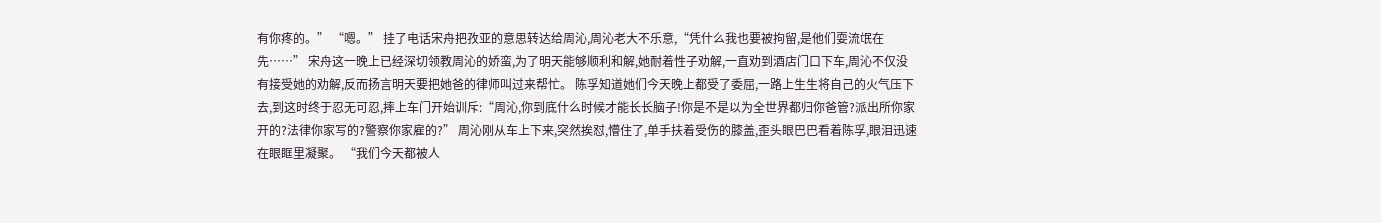有你疼的。” “嗯。” 挂了电话宋舟把孜亚的意思转达给周沁,周沁老大不乐意,“凭什么我也要被拘留,是他们耍流氓在先……” 宋舟这一晚上已经深切领教周沁的娇蛮,为了明天能够顺利和解,她耐着性子劝解,一直劝到酒店门口下车,周沁不仅没有接受她的劝解,反而扬言明天要把她爸的律师叫过来帮忙。 陈孚知道她们今天晚上都受了委屈,一路上生生将自己的火气压下去,到这时终于忍无可忍,摔上车门开始训斥:“周沁,你到底什么时候才能长长脑子!你是不是以为全世界都归你爸管?派出所你家开的?法律你家写的?警察你家雇的?” 周沁刚从车上下来,突然挨怼,懵住了,单手扶着受伤的膝盖,歪头眼巴巴看着陈孚,眼泪迅速在眼眶里凝聚。 “我们今天都被人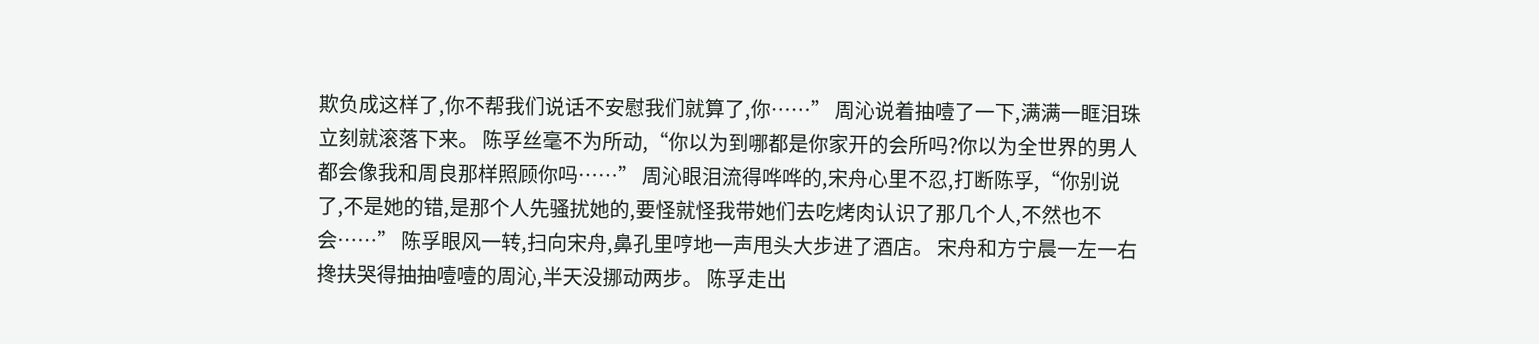欺负成这样了,你不帮我们说话不安慰我们就算了,你……” 周沁说着抽噎了一下,满满一眶泪珠立刻就滚落下来。 陈孚丝毫不为所动,“你以为到哪都是你家开的会所吗?你以为全世界的男人都会像我和周良那样照顾你吗……” 周沁眼泪流得哗哗的,宋舟心里不忍,打断陈孚,“你别说了,不是她的错,是那个人先骚扰她的,要怪就怪我带她们去吃烤肉认识了那几个人,不然也不会……” 陈孚眼风一转,扫向宋舟,鼻孔里哼地一声甩头大步进了酒店。 宋舟和方宁晨一左一右搀扶哭得抽抽噎噎的周沁,半天没挪动两步。 陈孚走出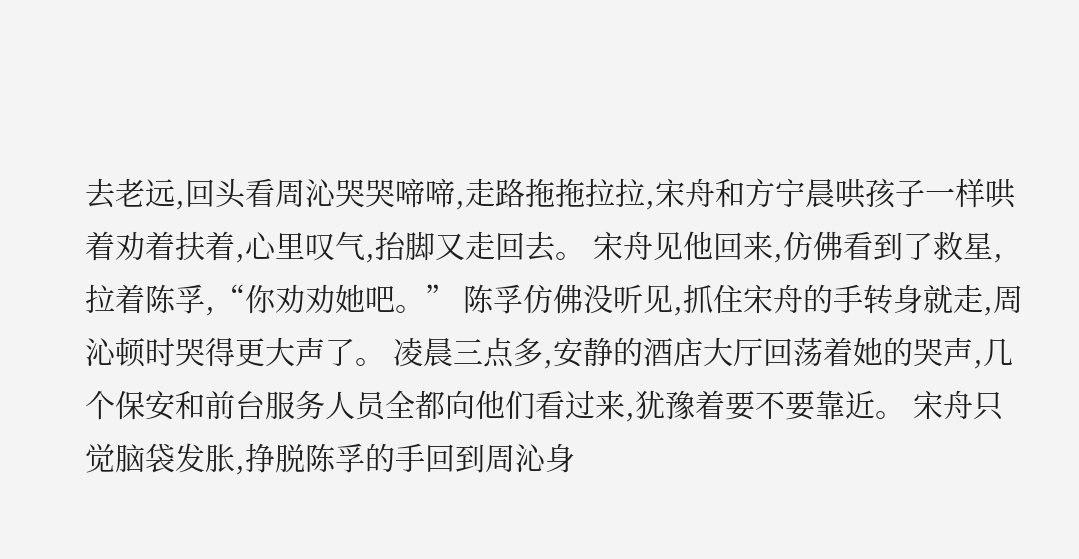去老远,回头看周沁哭哭啼啼,走路拖拖拉拉,宋舟和方宁晨哄孩子一样哄着劝着扶着,心里叹气,抬脚又走回去。 宋舟见他回来,仿佛看到了救星,拉着陈孚,“你劝劝她吧。” 陈孚仿佛没听见,抓住宋舟的手转身就走,周沁顿时哭得更大声了。 凌晨三点多,安静的酒店大厅回荡着她的哭声,几个保安和前台服务人员全都向他们看过来,犹豫着要不要靠近。 宋舟只觉脑袋发胀,挣脱陈孚的手回到周沁身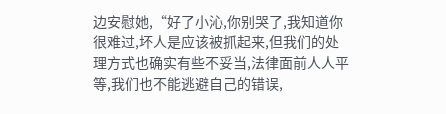边安慰她,“好了小沁,你别哭了,我知道你很难过,坏人是应该被抓起来,但我们的处理方式也确实有些不妥当,法律面前人人平等,我们也不能逃避自己的错误,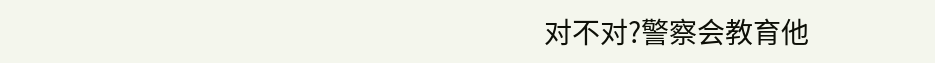对不对?警察会教育他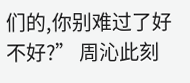们的,你别难过了好不好?” 周沁此刻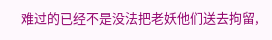难过的已经不是没法把老妖他们送去拘留,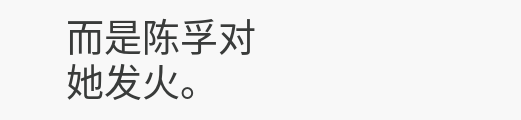而是陈孚对她发火。